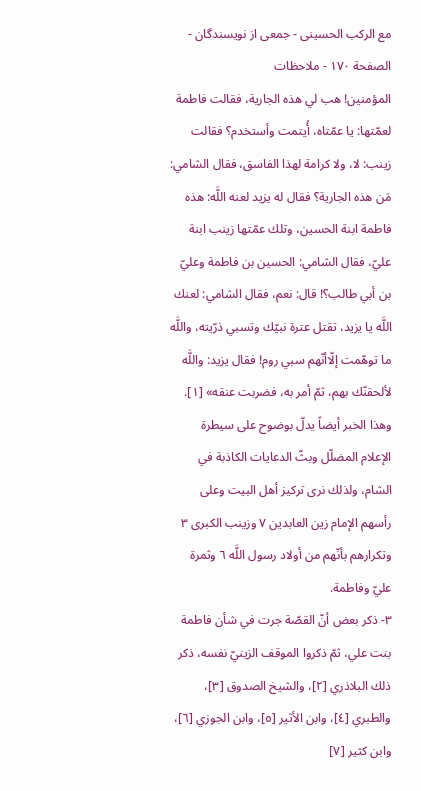مع الركب الحسينى - جمعی از نویسندگان - الصفحة ١٧٠ - ملاحظات
المؤمنين! هب لي هذه الجارية، فقالت فاطمة لعمّتها: يا عمّتاه، أُيتمت وأستخدم؟ فقالت زينب: لا، ولا كرامة لهذا الفاسق، فقال الشامي: مَن هذه الجارية؟ فقال له يزيد لعنه اللَّه: هذه فاطمة ابنة الحسين، وتلك عمّتها زينب ابنة عليّ، فقال الشامي: الحسين بن فاطمة وعليّ بن أبي طالب؟! قال: نعم، فقال الشامي: لعنك اللَّه يا يزيد، تقتل عترة نبيّك وتسبي ذرّيته، واللَّه ما توهّمت إلّاأنّهم سبي روم! فقال يزيد: واللَّه لألحقنّك بهم، ثمّ أمر به، فضربت عنقه» [١].
وهذا الخبر أيضاً يدلّ بوضوح على سيطرة الإعلام المضلّل وبثّ الدعايات الكاذبة في الشام، ولذلك نرى تركيز أهل البيت وعلى رأسهم الإمام زين العابدين ٧ وزينب الكبرى ٣ وتكرارهم بأنّهم من أولاد رسول اللَّه ٦ وثمرة عليّ وفاطمة.
٣- ذكر بعض أنّ القصّة جرت في شأن فاطمة بنت علي، ثمّ ذكروا الموقف الزينيّ نفسه، ذكر ذلك البلاذري [٢]، والشيخ الصدوق [٣]، والطبري [٤]، وابن الأثير [٥]، وابن الجوزي [٦]، وابن كثير [٧]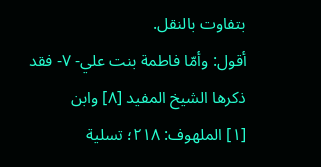بتفاوت بالنقل.
أقول: وأمّا فاطمة بنت علي- ٧- فقد ذكرها الشيخ المفيد [٨] وابن
[١] الملهوف: ٢١٨؛ تسلية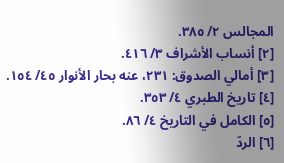المجالس ٢/ ٣٨٥.
[٢] أنساب الأشراف ٣/ ٤١٦.
[٣] أمالي الصدوق: ٢٣١، عنه بحار الأنوار ٤٥/ ١٥٤.
[٤] تاريخ الطبري ٤/ ٣٥٣.
[٥] الكامل في التاريخ ٤/ ٨٦.
[٦] الردّ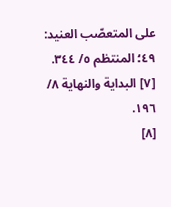على المتعصّب العنيد: ٤٩؛ المنتظم ٥/ ٣٤٤.
[٧] البداية والنهاية ٨/ ١٩٦.
[٨]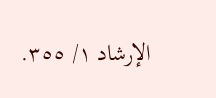الإرشاد ١/ ٣٥٥.